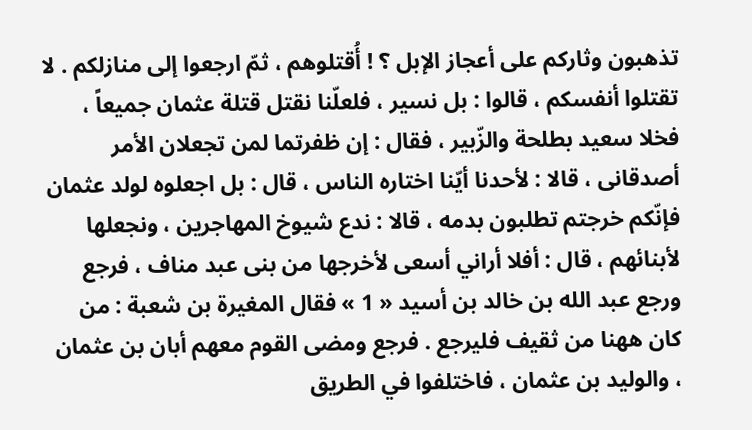تذهبون وثاركم على أعجاز الإبل ؟ ! أُقتلوهم ، ثمّ ارجعوا إلى منازلكم . لا تقتلوا أنفسكم ، قالوا : بل نسير ، فلعلّنا نقتل قتلة عثمان جميعاً ، فخلا سعيد بطلحة والزّبير ، فقال : إن ظفرتما لمن تجعلان الأمر أصدقانى ، قالا : لأحدنا أيّنا اختاره الناس ، قال : بل اجعلوه لولد عثمان فإنّكم خرجتم تطلبون بدمه ، قالا : ندع شيوخ المهاجرين ، ونجعلها لأبنائهم ، قال : أفلا أراني أسعى لأخرجها من بنى عبد مناف ، فرجع ورجع عبد الله بن خالد بن أسيد « 1 » فقال المغيرة بن شعبة : من كان ههنا من ثقيف فليرجع . فرجع ومضى القوم معهم أبان بن عثمان ، والوليد بن عثمان ، فاختلفوا في الطريق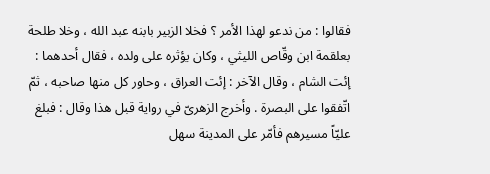فقالوا : من ندعو لهذا الأمر ؟ فخلا الزبير بابنه عبد الله ، وخلا طلحة بعلقمة ابن وقّاص الليثي ، وكان يؤثره على ولده ، فقال أحدهما : إئت الشام ، وقال الآخر : إئت العراق ، وحاور كل منها صاحبه ، ثمّ اتّفقوا على البصرة . وأخرج الزهرىّ في رواية قبل هذا وقال : فبلغ عليّاً مسيرهم فأمّر على المدينة سهل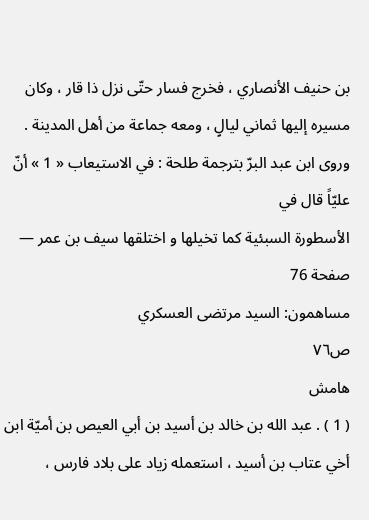بن حنيف الأنصاري ، فخرج فسار حتّى نزل ذا قار ، وكان مسيره إليها ثماني ليالٍ ، ومعه جماعة من أهل المدينة . وروى ابن عبد البرّ بترجمة طلحة : في الاستيعاب « 1 » أنّ عليّاً قال في
الأسطورة السبئية كما تخيلها و اختلقها سيف بن عمر — صفحة 76
مساهمون: السيد مرتضى العسكري
ص٧٦
هامش
( 1 ) . عبد الله بن خالد بن أسيد بن أبي العيص بن أميّة ابن أخي عتاب بن أسيد ، استعمله زياد على بلاد فارس ،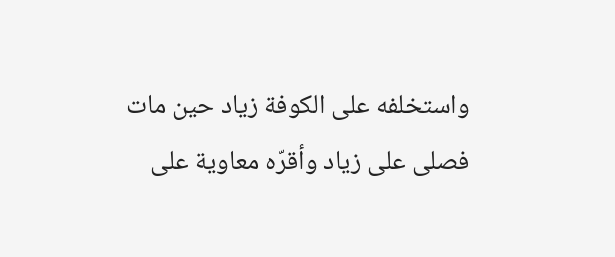واستخلفه على الكوفة زياد حين مات فصلى على زياد وأقرّه معاوية على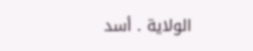الولاية . أسد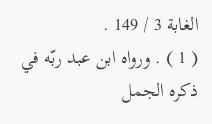الغابة 3 / 149 .
( 1 ) . ورواه ابن عبد ربّه في ذكره الجمل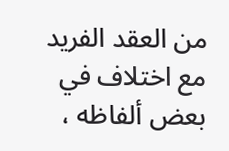من العقد الفريد مع اختلاف في بعض ألفاظه ،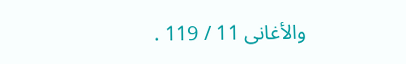والأغانى 11 / 119 .